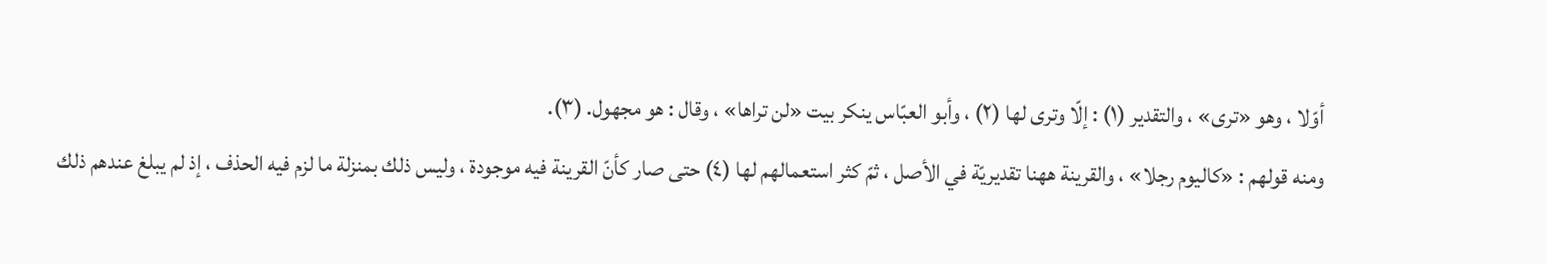أوّلا ، وهو «ترى» ، والتقدير (١) : إلّا وترى لها (٢) ، وأبو العبّاس ينكر بيت «لن تراها» ، وقال : هو مجهول. (٣).
ومنه قولهم : «كاليوم رجلا» ، والقرينة ههنا تقديريّة في الأصل ، ثمّ كثر استعمالهم لها (٤) حتى صار كأنّ القرينة فيه موجودة ، وليس ذلك بمنزلة ما لزم فيه الحذف ، إذ لم يبلغ عندهم ذلك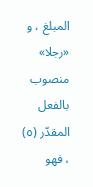المبلغ ، و «رجلا» منصوب بالفعل المقدّر (٥) ، فهو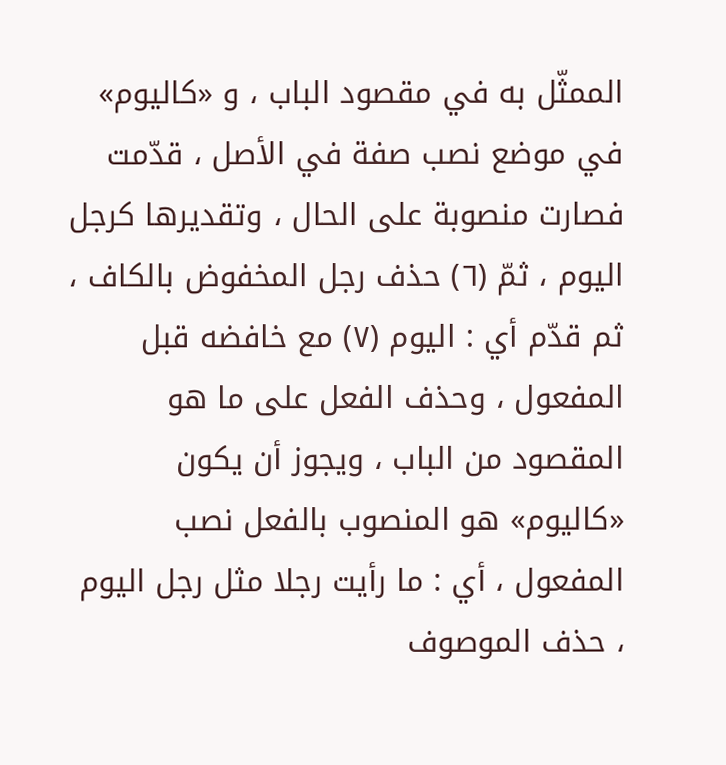الممثّل به في مقصود الباب ، و «كاليوم» في موضع نصب صفة في الأصل ، قدّمت فصارت منصوبة على الحال ، وتقديرها كرجل اليوم ، ثمّ (٦) حذف رجل المخفوض بالكاف ، ثم قدّم أي : اليوم (٧) مع خافضه قبل المفعول ، وحذف الفعل على ما هو المقصود من الباب ، ويجوز أن يكون «كاليوم» هو المنصوب بالفعل نصب المفعول ، أي : ما رأيت رجلا مثل رجل اليوم ، حذف الموصوف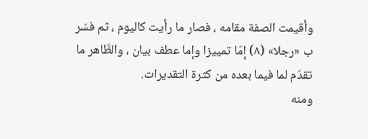وأقيمت الصفة مقامه ، فصار ما رأيت كاليوم ، ثم فسّر ب «رجلا» (٨) إمّا تمييزا وإما عطف بيان ، والظّاهر ما تقدّم لما فيما بعده من كثرة التقديرات.
ومنه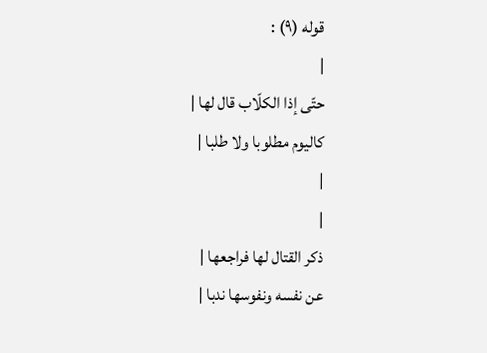قوله (٩) :
|
حتّى إذا الكلّاب قال لها |
كاليوم مطلوبا ولا طلبا |
|
|
ذكر القتال لها فراجعها |
عن نفسه ونفوسها ندبا |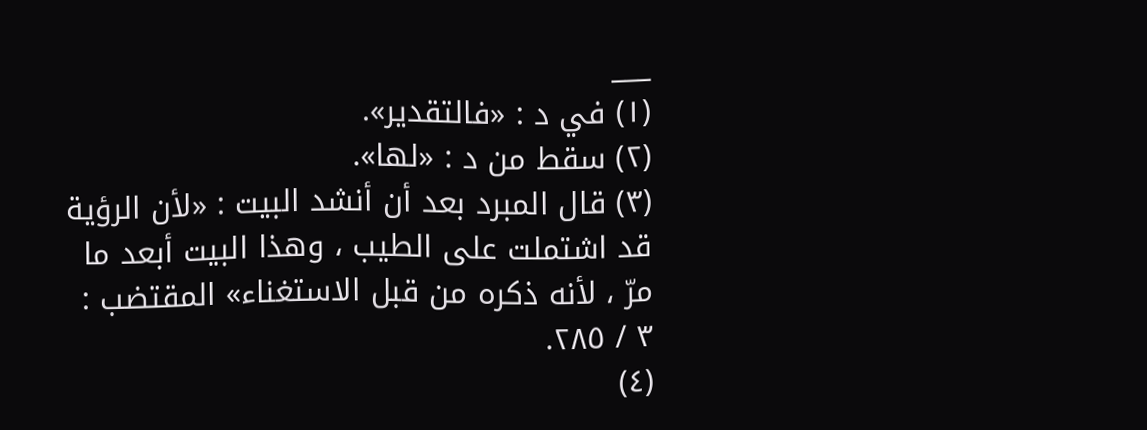___
(١) في د : «فالتقدير».
(٢) سقط من د : «لها».
(٣) قال المبرد بعد أن أنشد البيت : «لأن الرؤية قد اشتملت على الطيب ، وهذا البيت أبعد ما مرّ ، لأنه ذكره من قبل الاستغناء» المقتضب : ٣ / ٢٨٥.
(٤)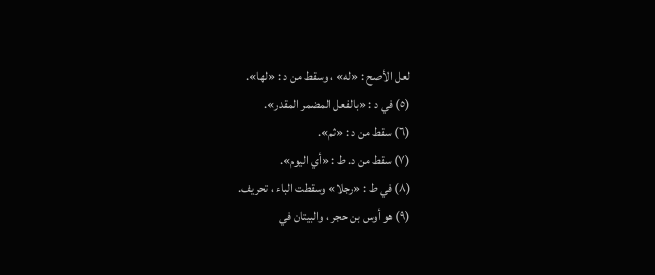لعل الأصح : «له» ، وسقط من د : «لها».
(٥) في د : «بالفعل المضمر المقدر».
(٦) سقط من د : «ثم».
(٧) سقط من د. ط : «أي اليوم».
(٨) في ط : «رجلا» وسقطت الباء ، تحريف.
(٩) هو أوس بن حجر ، والبيتان في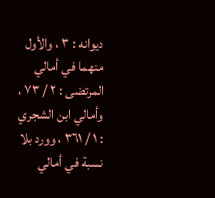ديوانه : ٣ ، والأول منهما في أمالي المرتضى : ٢ / ٧٣ ، وأمالي ابن الشجري : ١ / ٣٦١ ، وورد بلا نسبة في أمالي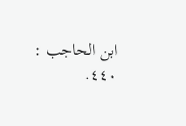ابن الحاجب : ٤٤٠.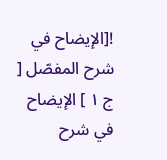![الإيضاح في شرح المفصّل [ ج ١ ] الإيضاح في شرح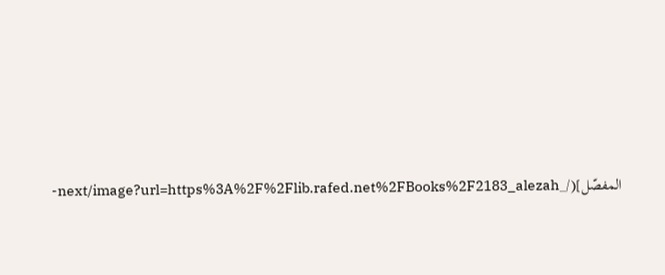المفصّل](/_next/image?url=https%3A%2F%2Flib.rafed.net%2FBooks%2F2183_alezah-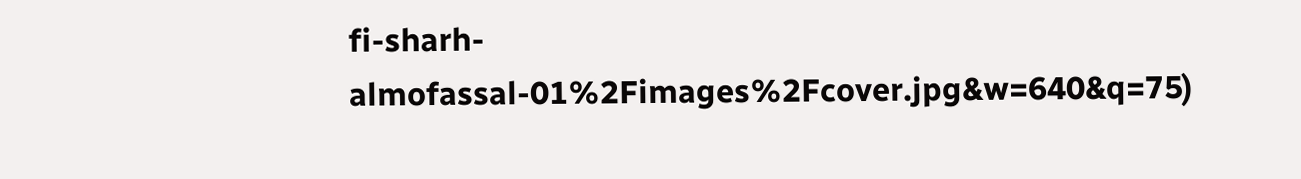fi-sharh-almofassal-01%2Fimages%2Fcover.jpg&w=640&q=75)